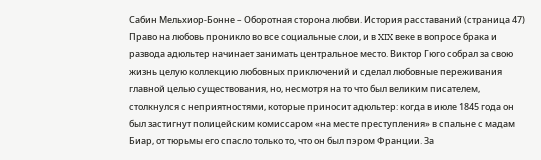Сабин Мельхиор-Бонне – Оборотная сторона любви. История расставаний (страница 47)
Право на любовь проникло во все социальные слои, и в XIX веке в вопросе брака и развода адюльтер начинает занимать центральное место. Виктор Гюго собрал за свою жизнь целую коллекцию любовных приключений и сделал любовные переживания главной целью существования, но, несмотря на то что был великим писателем, столкнулся с неприятностями, которые приносит адюльтер: когда в июле 1845 года он был застигнут полицейским комиссаром «на месте преступления» в спальне с мадам Биар, от тюрьмы его спасло только то, что он был пэром Франции. За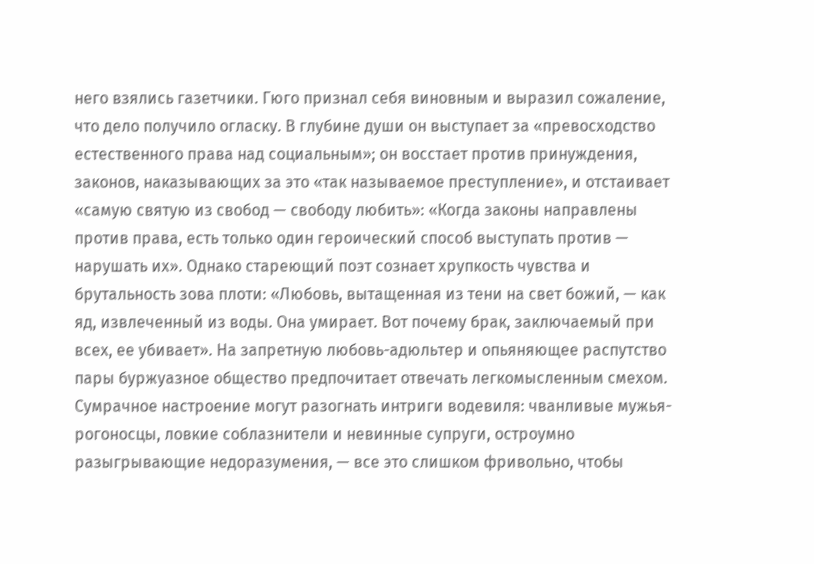него взялись газетчики. Гюго признал себя виновным и выразил сожаление, что дело получило огласку. В глубине души он выступает за «превосходство естественного права над социальным»; он восстает против принуждения, законов, наказывающих за это «так называемое преступление», и отстаивает «самую святую из свобод — свободу любить»: «Когда законы направлены против права, есть только один героический способ выступать против — нарушать их». Однако стареющий поэт сознает хрупкость чувства и брутальность зова плоти: «Любовь, вытащенная из тени на свет божий, — как яд, извлеченный из воды. Она умирает. Вот почему брак, заключаемый при всех, ее убивает». На запретную любовь-адюльтер и опьяняющее распутство пары буржуазное общество предпочитает отвечать легкомысленным смехом. Сумрачное настроение могут разогнать интриги водевиля: чванливые мужья-рогоносцы, ловкие соблазнители и невинные супруги, остроумно разыгрывающие недоразумения, — все это слишком фривольно, чтобы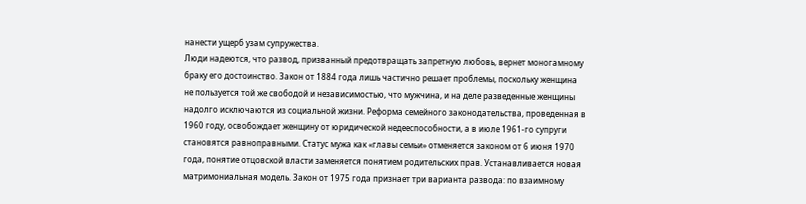нанести ущерб узам супружества.
Люди надеются, что развод, призванный предотвращать запретную любовь, вернет моногамному браку его достоинство. Закон от 1884 года лишь частично решает проблемы, поскольку женщина не пользуется той же свободой и независимостью, что мужчина, и на деле разведенные женщины надолго исключаются из социальной жизни. Реформа семейного законодательства, проведенная в 1960 году, освобождает женщину от юридической недееспособности, а в июле 1961‐го супруги становятся равноправными. Статус мужа как «главы семьи» отменяется законом от 6 июня 1970 года, понятие отцовской власти заменяется понятием родительских прав. Устанавливается новая матримониальная модель. Закон от 1975 года признает три варианта развода: по взаимному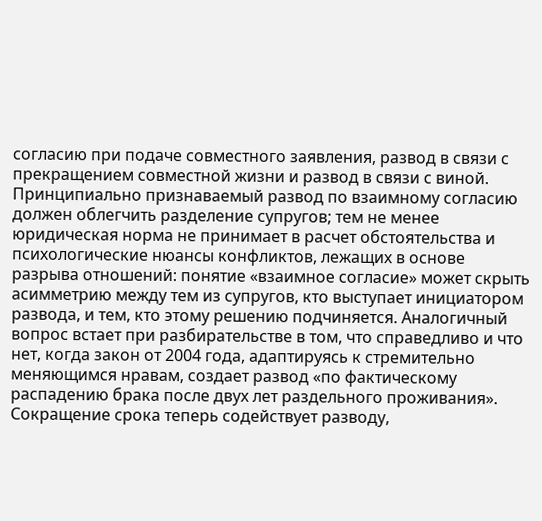согласию при подаче совместного заявления, развод в связи с прекращением совместной жизни и развод в связи с виной.
Принципиально признаваемый развод по взаимному согласию должен облегчить разделение супругов; тем не менее юридическая норма не принимает в расчет обстоятельства и психологические нюансы конфликтов, лежащих в основе разрыва отношений: понятие «взаимное согласие» может скрыть асимметрию между тем из супругов, кто выступает инициатором развода, и тем, кто этому решению подчиняется. Аналогичный вопрос встает при разбирательстве в том, что справедливо и что нет, когда закон от 2004 года, адаптируясь к стремительно меняющимся нравам, создает развод «по фактическому распадению брака после двух лет раздельного проживания». Сокращение срока теперь содействует разводу,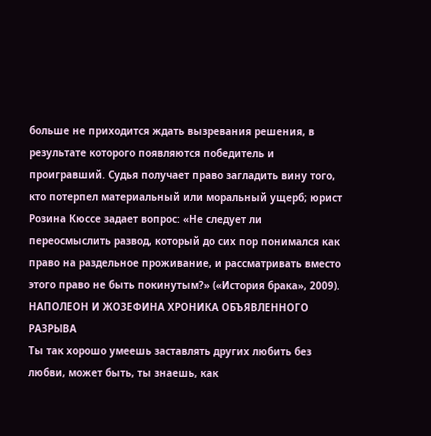больше не приходится ждать вызревания решения, в результате которого появляются победитель и проигравший. Судья получает право загладить вину того, кто потерпел материальный или моральный ущерб; юрист Розина Кюссе задает вопрос: «Не следует ли переосмыслить развод, который до сих пор понимался как право на раздельное проживание, и рассматривать вместо этого право не быть покинутым?» («История брака», 2009).
НАПОЛЕОН И ЖОЗЕФИНА ХРОНИКА ОБЪЯВЛЕННОГО РАЗРЫВА
Ты так хорошо умеешь заставлять других любить без любви, может быть, ты знаешь, как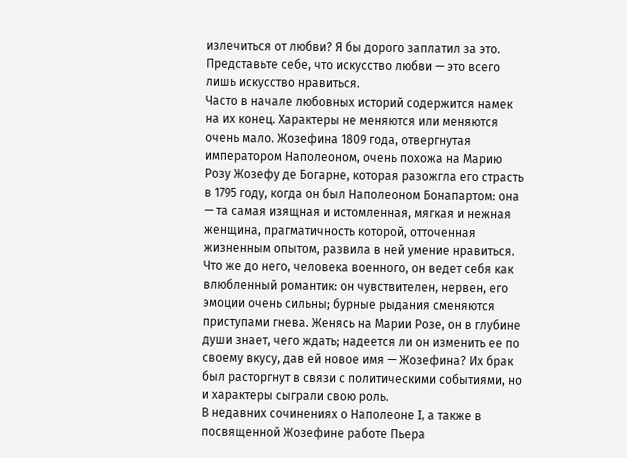излечиться от любви? Я бы дорого заплатил за это.
Представьте себе, что искусство любви — это всего лишь искусство нравиться.
Часто в начале любовных историй содержится намек на их конец. Характеры не меняются или меняются очень мало. Жозефина 1809 года, отвергнутая императором Наполеоном, очень похожа на Марию Розу Жозефу де Богарне, которая разожгла его страсть в 1795 году, когда он был Наполеоном Бонапартом: она — та самая изящная и истомленная, мягкая и нежная женщина, прагматичность которой, отточенная жизненным опытом, развила в ней умение нравиться. Что же до него, человека военного, он ведет себя как влюбленный романтик: он чувствителен, нервен, его эмоции очень сильны; бурные рыдания сменяются приступами гнева. Женясь на Марии Розе, он в глубине души знает, чего ждать; надеется ли он изменить ее по своему вкусу, дав ей новое имя — Жозефина? Их брак был расторгнут в связи с политическими событиями, но и характеры сыграли свою роль.
В недавних сочинениях о Наполеоне I, а также в посвященной Жозефине работе Пьера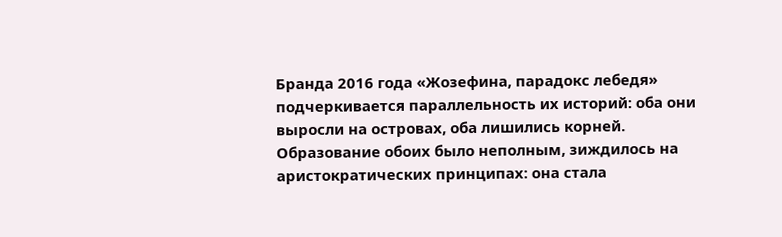Бранда 2016 года «Жозефина, парадокс лебедя» подчеркивается параллельность их историй: оба они выросли на островах, оба лишились корней. Образование обоих было неполным, зиждилось на аристократических принципах: она стала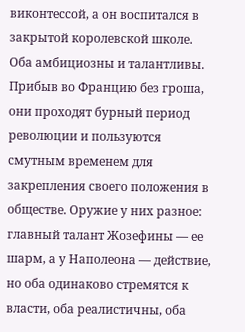виконтессой, а он воспитался в закрытой королевской школе. Оба амбициозны и талантливы. Прибыв во Францию без гроша, они проходят бурный период революции и пользуются смутным временем для закрепления своего положения в обществе. Оружие у них разное: главный талант Жозефины — ее шарм, а у Наполеона — действие, но оба одинаково стремятся к власти, оба реалистичны, оба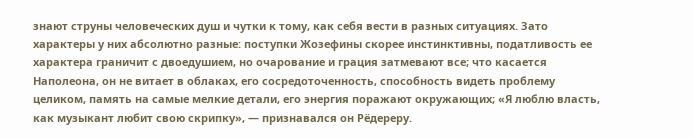знают струны человеческих душ и чутки к тому, как себя вести в разных ситуациях. Зато характеры у них абсолютно разные: поступки Жозефины скорее инстинктивны, податливость ее характера граничит с двоедушием, но очарование и грация затмевают все; что касается Наполеона, он не витает в облаках, его сосредоточенность, способность видеть проблему целиком, память на самые мелкие детали, его энергия поражают окружающих; «Я люблю власть, как музыкант любит свою скрипку», — признавался он Рёдереру.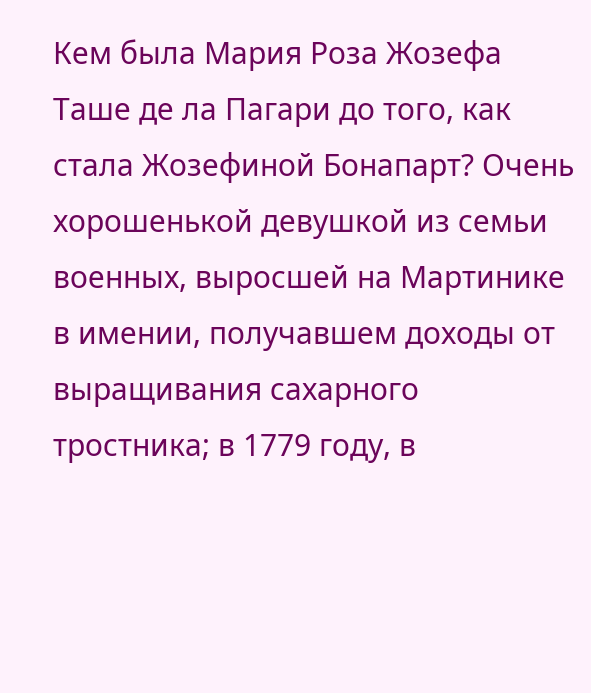Кем была Мария Роза Жозефа Таше де ла Пагари до того, как стала Жозефиной Бонапарт? Очень хорошенькой девушкой из семьи военных, выросшей на Мартинике в имении, получавшем доходы от выращивания сахарного тростника; в 1779 году, в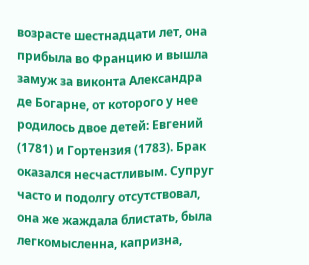возрасте шестнадцати лет, она прибыла во Францию и вышла замуж за виконта Александра де Богарне, от которого у нее родилось двое детей: Евгений (1781) и Гортензия (1783). Брак оказался несчастливым. Супруг часто и подолгу отсутствовал, она же жаждала блистать, была легкомысленна, капризна,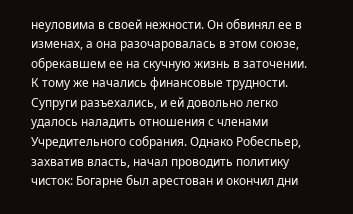неуловима в своей нежности. Он обвинял ее в изменах, а она разочаровалась в этом союзе, обрекавшем ее на скучную жизнь в заточении. К тому же начались финансовые трудности. Супруги разъехались, и ей довольно легко удалось наладить отношения с членами Учредительного собрания. Однако Робеспьер, захватив власть, начал проводить политику чисток: Богарне был арестован и окончил дни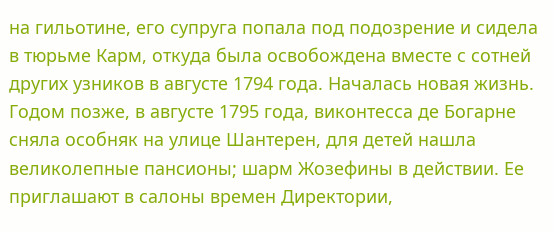на гильотине, его супруга попала под подозрение и сидела в тюрьме Карм, откуда была освобождена вместе с сотней других узников в августе 1794 года. Началась новая жизнь. Годом позже, в августе 1795 года, виконтесса де Богарне сняла особняк на улице Шантерен, для детей нашла великолепные пансионы; шарм Жозефины в действии. Ее приглашают в салоны времен Директории,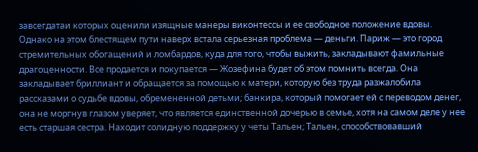завсегдатаи которых оценили изящные манеры виконтессы и ее свободное положение вдовы.
Однако на этом блестящем пути наверх встала серьезная проблема — деньги. Париж — это город стремительных обогащений и ломбардов, куда для того, чтобы выжить, закладывают фамильные драгоценности. Все продается и покупается — Жозефина будет об этом помнить всегда. Она закладывает бриллиант и обращается за помощью к матери, которую без труда разжалобила рассказами о судьбе вдовы, обремененной детьми; банкира, который помогает ей с переводом денег, она не моргнув глазом уверяет, что является единственной дочерью в семье, хотя на самом деле у нее есть старшая сестра. Находит солидную поддержку у четы Тальен; Тальен, способствовавший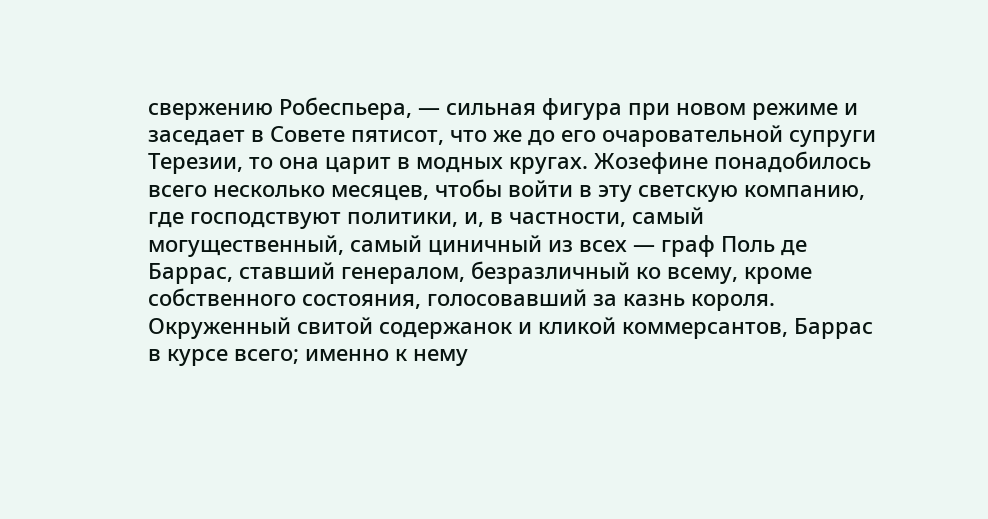свержению Робеспьера, — сильная фигура при новом режиме и заседает в Совете пятисот, что же до его очаровательной супруги Терезии, то она царит в модных кругах. Жозефине понадобилось всего несколько месяцев, чтобы войти в эту светскую компанию, где господствуют политики, и, в частности, самый могущественный, самый циничный из всех — граф Поль де Баррас, ставший генералом, безразличный ко всему, кроме собственного состояния, голосовавший за казнь короля. Окруженный свитой содержанок и кликой коммерсантов, Баррас в курсе всего; именно к нему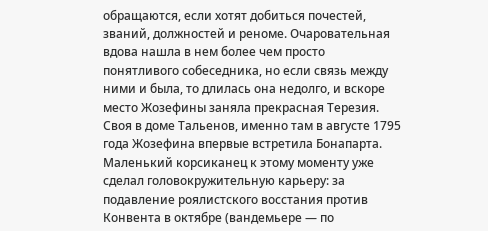обращаются, если хотят добиться почестей, званий, должностей и реноме. Очаровательная вдова нашла в нем более чем просто понятливого собеседника, но если связь между ними и была, то длилась она недолго, и вскоре место Жозефины заняла прекрасная Терезия.
Своя в доме Тальенов, именно там в августе 1795 года Жозефина впервые встретила Бонапарта. Маленький корсиканец к этому моменту уже сделал головокружительную карьеру: за подавление роялистского восстания против Конвента в октябре (вандемьере — по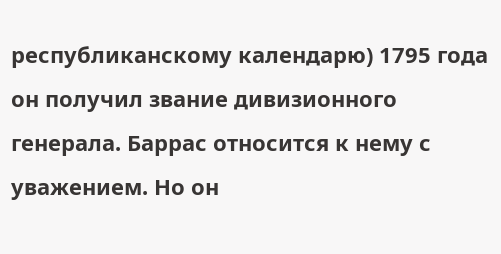республиканскому календарю) 1795 года он получил звание дивизионного генерала. Баррас относится к нему с уважением. Но он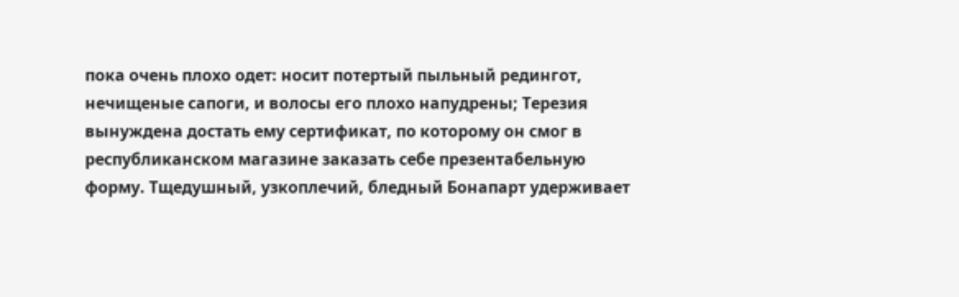пока очень плохо одет: носит потертый пыльный редингот, нечищеные сапоги, и волосы его плохо напудрены; Терезия вынуждена достать ему сертификат, по которому он смог в республиканском магазине заказать себе презентабельную форму. Тщедушный, узкоплечий, бледный Бонапарт удерживает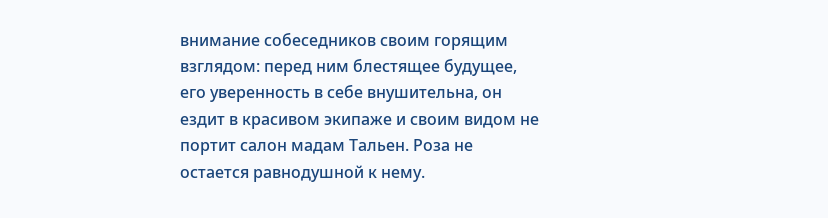внимание собеседников своим горящим взглядом: перед ним блестящее будущее, его уверенность в себе внушительна, он ездит в красивом экипаже и своим видом не портит салон мадам Тальен. Роза не остается равнодушной к нему.